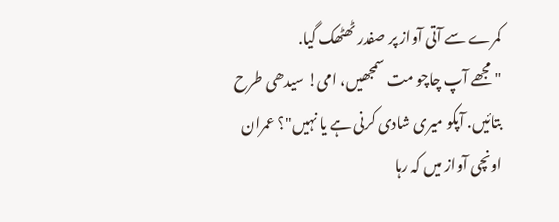کمرے سے آتی آواز پر صفدر ٹھٹھک گیا.
"مجھے آپ چاچو مت سمجھیں، امی! سیدھی طرح بتائیں. آپکو میری شادی کرنی ہے یا نہیں"؟ عمران اونچی آواز میں کہ رہا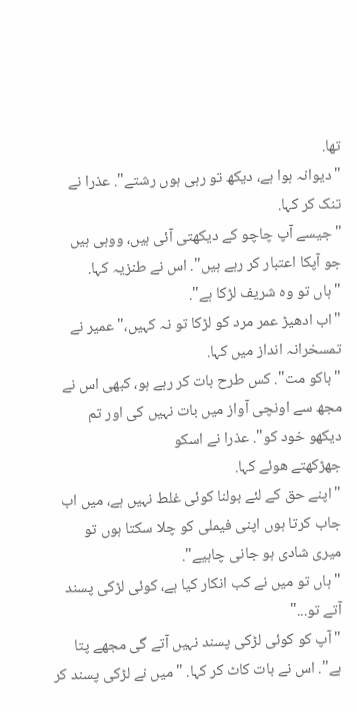تھا.
"دیوانہ ہوا ہے، دیکھ تو رہی ہوں رشتے". عذرا نے تنک کر کہا.
"جیسے آپ چاچو کے دیکھتی آئی ہیں، ووہی ہیں جو آپکا اعتبار کر رہے ہیں". اس نے طنزیہ کہا.
"ہاں تو وہ شریف لڑکا ہے".
"اب ادھیڑ عمر مرد کو لڑکا تو نہ کہیں،" عمیر نے تمسخرانہ انداز میں کہا.
"باکو مت". کس طرح بات کر رہے ہو، کبھی اس نے مجھ سے اونچی آواز میں بات نہیں کی اور تم دیکھو خود کو". عذرا نے اسکو
جھڑکھتے هوئے کہا.
"اپنے حق کے لئے بولنا کوئی غلط نہیں ہے، میں اب جاب کرتا ہوں اپنی فیملی کو چلا سکتا ہوں تو میری شادی ہو جانی چاہیے".
"ہاں تو میں نے کب انکار کیا ہے، کوئی لڑکی پسند آتے تو..."
"آپ کو کوئی لڑکی پسند نہیں آتے گی مجھے پتا ہے". اس نے بات کاٹ کر کہا. "میں نے لڑکی پسند کر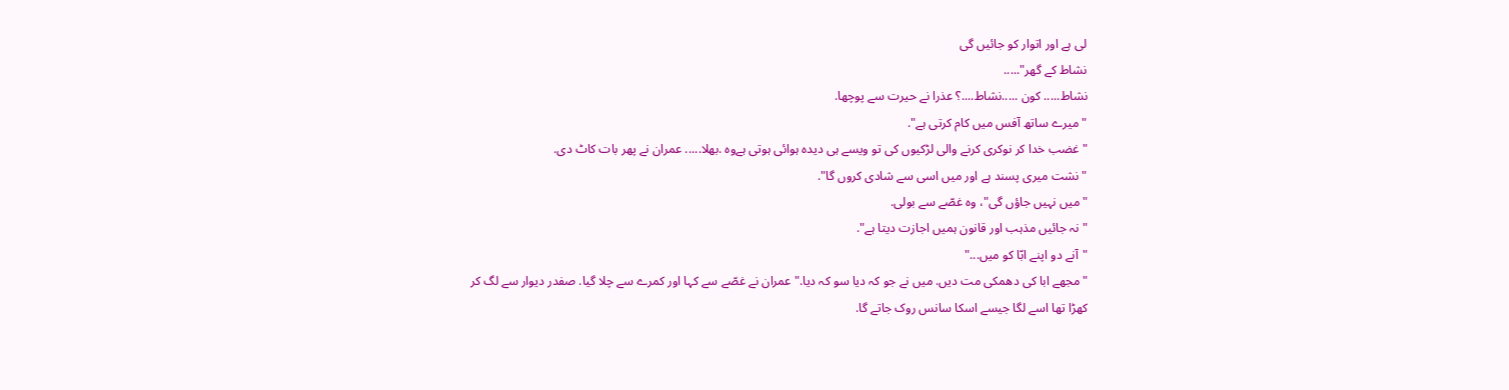لی ہے اور اتوار کو جائیں گی
نشاط کے گھر".....
نشاط..... کون .....نشاط....؟ عذرا نے حیرت سے پوچھا.
"میرے ساتھ آفس میں کام کرتی ہے".
"غضب خدا کر نوکری کرنے والی لڑکیوں کی تو ویسے ہی دیدہ ہوائی ہوتی ہےوہ .بھلا..... عمران نے پھر بات کاٹ دی.
"نشت میری پسند ہے اور میں اسی سے شادی کروں گا".
"میں نہیں جاؤں گی"، وہ غصّے سے بولی.
"نہ جائیں مذہب اور قانون ہمیں اجازت دیتا ہے".
"آنے دو اپنے ابّا کو میں..."
"مجھے ابا کی دھمکی مت دیں. میں نے جو کہ دیا سو کہ دیا." عمران نے غصّے سے کہا اور کمرے سے چلا گیا. صفدر دیوار سے لگ کر
کھڑا تھا اسے لگا جیسے اسکا سانس روک جاتے گا.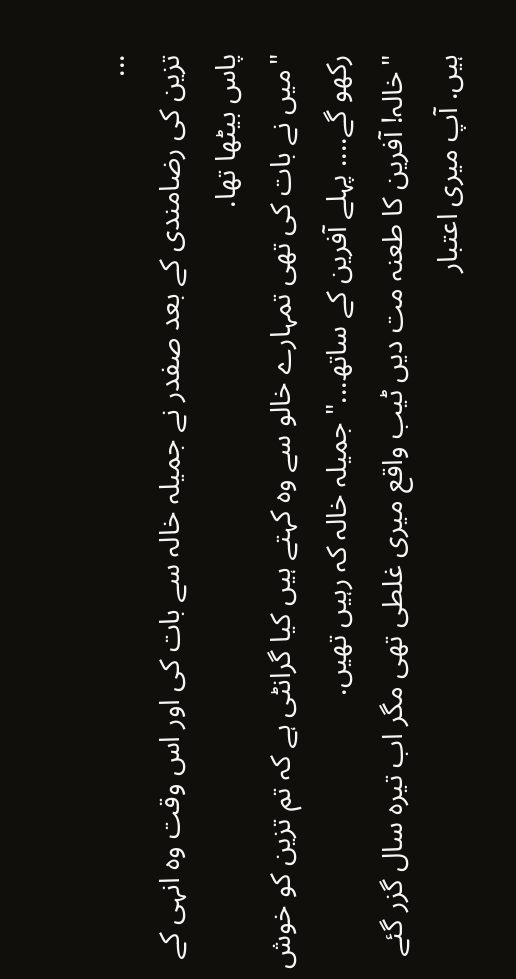...
تزین کی رضامندی کے بعد صفدر نے جمیلہ خالہ سے بات کی اور اس وقت وہ انہی کے پاس بیٹھا تھا.
"میں نے بات کی تھی تمہارے خالو سے وہ کہتے ہیں کیا گرانٹی ہے کہ تم تزین کو خوش رکھو گے.... پہلے آفرین کے ساتھ..." جمیلہ خالہ کہ رہیں تھیں.
"خالہ! آفرین کا طعنہ مت دیں ٹیب واقع میری غلطی تھی مگر اب تیرہ سال گزر گئے ہیں. آپ میری اعتبار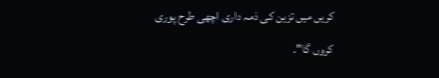کریں میں تزین کی ذمہ داری اچھی طرح پوری
کروں گا".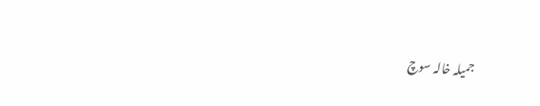جمیلہ خالہ سوچ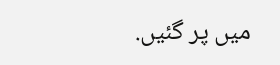میں پر گئیں.